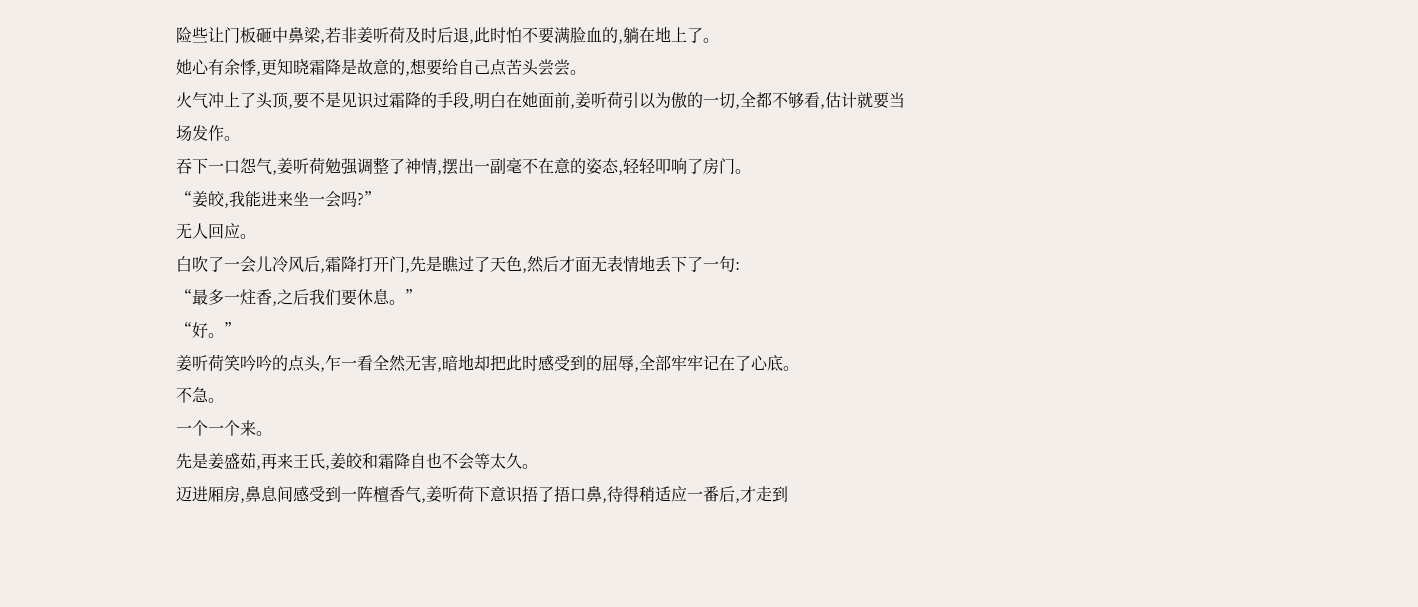险些让门板砸中鼻梁,若非姜听荷及时后退,此时怕不要满脸血的,躺在地上了。
她心有余悸,更知晓霜降是故意的,想要给自己点苦头尝尝。
火气冲上了头顶,要不是见识过霜降的手段,明白在她面前,姜听荷引以为傲的一切,全都不够看,估计就要当场发作。
吞下一口怨气,姜听荷勉强调整了神情,摆出一副毫不在意的姿态,轻轻叩响了房门。
“姜皎,我能进来坐一会吗?”
无人回应。
白吹了一会儿冷风后,霜降打开门,先是瞧过了天色,然后才面无表情地丢下了一句:
“最多一炷香,之后我们要休息。”
“好。”
姜听荷笑吟吟的点头,乍一看全然无害,暗地却把此时感受到的屈辱,全部牢牢记在了心底。
不急。
一个一个来。
先是姜盛茹,再来王氏,姜皎和霜降自也不会等太久。
迈进厢房,鼻息间感受到一阵檀香气,姜听荷下意识捂了捂口鼻,待得稍适应一番后,才走到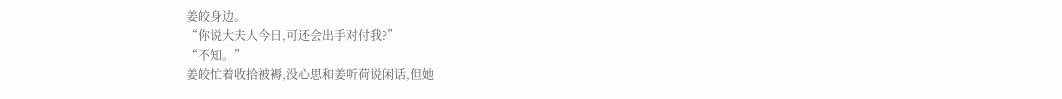姜皎身边。
“你说大夫人今日,可还会出手对付我?”
“不知。”
姜皎忙着收拾被褥,没心思和姜听荷说闲话,但她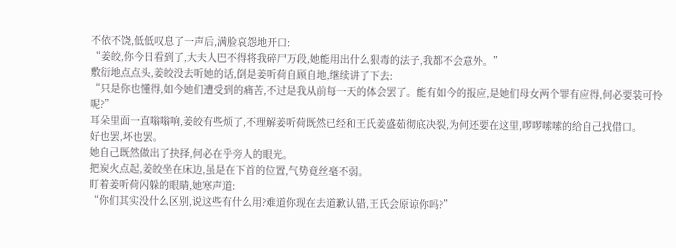不依不饶,低低叹息了一声后,满脸哀怨地开口:
“姜皎,你今日看到了,大夫人巴不得将我碎尸万段,她能用出什么狠毒的法子,我都不会意外。”
敷衍地点点头,姜皎没去听她的话,倒是姜听荷自顾自地,继续讲了下去:
“只是你也懂得,如今她们遭受到的痛苦,不过是我从前每一天的体会罢了。能有如今的报应,是她们母女两个罪有应得,何必要装可怜呢?”
耳朵里面一直嗡嗡响,姜皎有些烦了,不理解姜听荷既然已经和王氏姜盛茹彻底决裂,为何还要在这里,啰啰嗦嗦的给自己找借口。
好也罢,坏也罢。
她自己既然做出了抉择,何必在乎旁人的眼光。
把炭火点起,姜皎坐在床边,虽是在下首的位置,气势竟丝毫不弱。
盯着姜听荷闪躲的眼睛,她寒声道:
“你们其实没什么区别,说这些有什么用?难道你现在去道歉认错,王氏会原谅你吗?”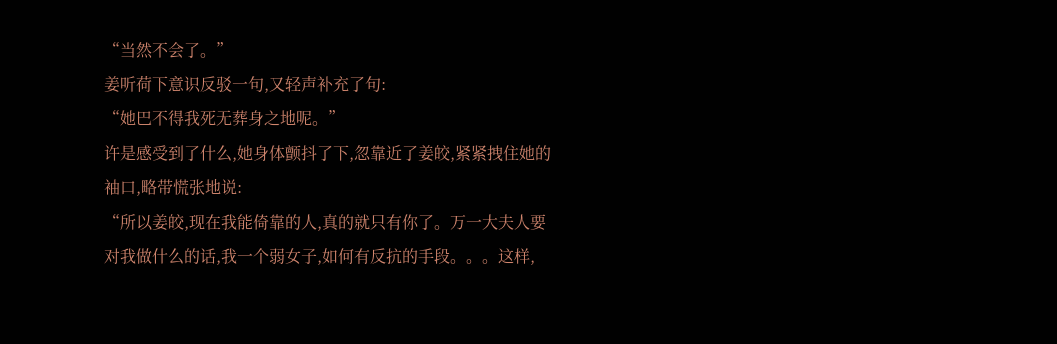“当然不会了。”
姜听荷下意识反驳一句,又轻声补充了句:
“她巴不得我死无葬身之地呢。”
许是感受到了什么,她身体颤抖了下,忽靠近了姜皎,紧紧拽住她的袖口,略带慌张地说:
“所以姜皎,现在我能倚靠的人,真的就只有你了。万一大夫人要对我做什么的话,我一个弱女子,如何有反抗的手段。。。这样,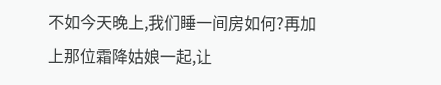不如今天晚上,我们睡一间房如何?再加上那位霜降姑娘一起,让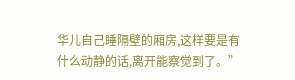华儿自己睡隔壁的厢房,这样要是有什么动静的话,离开能察觉到了。”